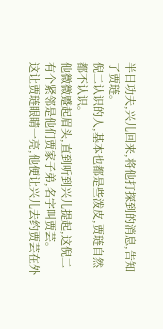半日功夫,兴儿回来,将他打探到的消息,告知了贾琏。
倪二认识的人,基本也都是些泼皮,贾琏自然都不认识。
他微微蹙起眉头,直到听到兴儿提起,这倪二有个紧邻是他们贾家子弟,名字叫贾芸。
这让贾琏眼睛一亮,他便让兴儿去约贾芸在外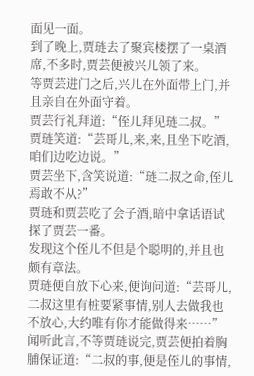面见一面。
到了晚上,贾琏去了聚宾楼摆了一桌酒席,不多时,贾芸便被兴儿领了来。
等贾芸进门之后,兴儿在外面带上门,并且亲自在外面守着。
贾芸行礼拜道:“侄儿拜见琏二叔。”
贾琏笑道:“芸哥儿,来,来,且坐下吃酒,咱们边吃边说。”
贾芸坐下,含笑说道:“琏二叔之命,侄儿焉敢不从?”
贾琏和贾芸吃了会子酒,暗中拿话语试探了贾芸一番。
发现这个侄儿不但是个聪明的,并且也颇有章法。
贾琏便自放下心来,便询问道:“芸哥儿,二叔这里有桩要紧事情,别人去做我也不放心,大约唯有你才能做得来……”
闻听此言,不等贾琏说完,贾芸便拍着胸脯保证道:“二叔的事,便是侄儿的事情,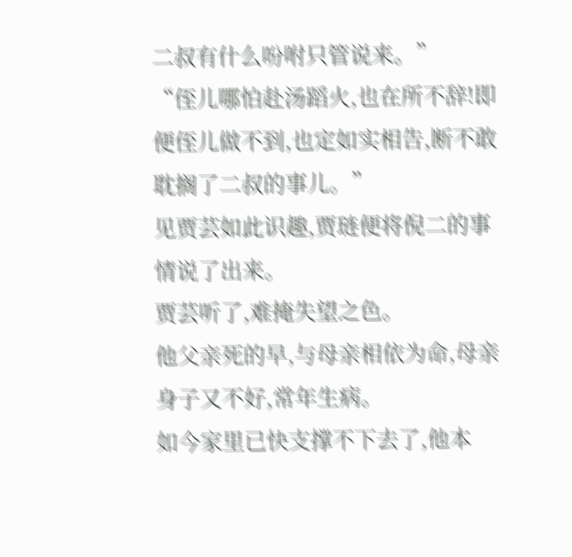二叔有什么吩咐只管说来。”
“侄儿哪怕赴汤蹈火,也在所不辞!即便侄儿做不到,也定如实相告,断不敢耽搁了二叔的事儿。”
见贾芸如此识趣,贾琏便将倪二的事情说了出来。
贾芸听了,难掩失望之色。
他父亲死的早,与母亲相依为命,母亲身子又不好,常年生病。
如今家里已快支撑不下去了,他本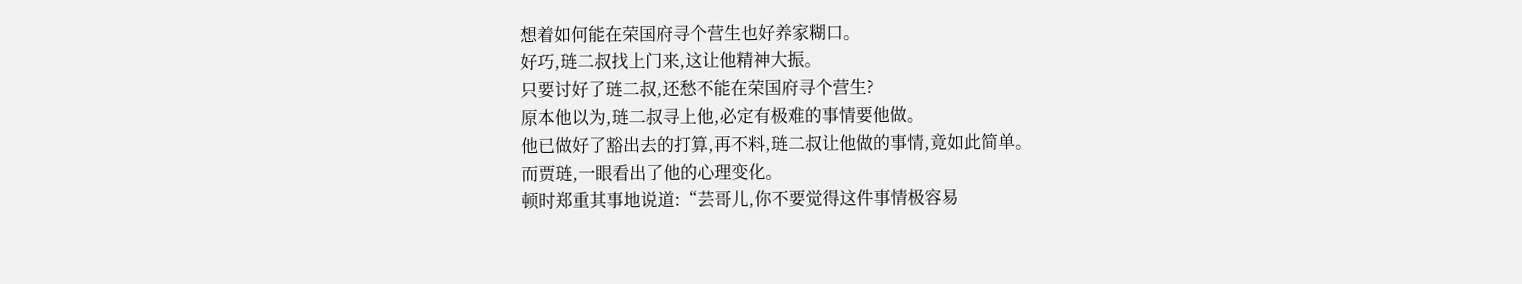想着如何能在荣国府寻个营生也好养家糊口。
好巧,琏二叔找上门来,这让他精神大振。
只要讨好了琏二叔,还愁不能在荣国府寻个营生?
原本他以为,琏二叔寻上他,必定有极难的事情要他做。
他已做好了豁出去的打算,再不料,琏二叔让他做的事情,竟如此简单。
而贾琏,一眼看出了他的心理变化。
顿时郑重其事地说道:“芸哥儿,你不要觉得这件事情极容易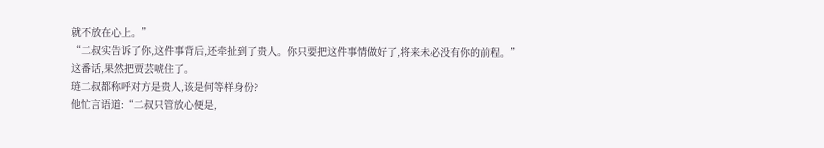就不放在心上。”
“二叔实告诉了你,这件事背后,还牵扯到了贵人。你只要把这件事情做好了,将来未必没有你的前程。”
这番话,果然把贾芸唬住了。
琏二叔都称呼对方是贵人,该是何等样身份?
他忙言语道:“二叔只管放心便是,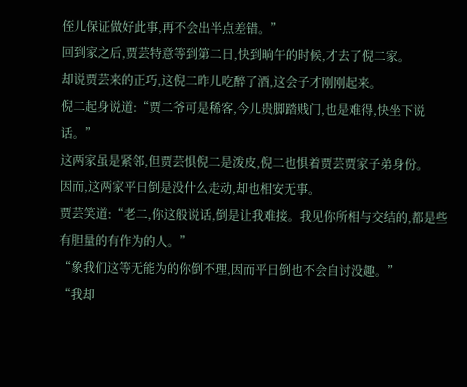侄儿保证做好此事,再不会出半点差错。”
回到家之后,贾芸特意等到第二日,快到晌午的时候,才去了倪二家。
却说贾芸来的正巧,这倪二昨儿吃醉了酒,这会子才刚刚起来。
倪二起身说道:“贾二爷可是稀客,今儿贵脚踏贱门,也是难得,快坐下说话。”
这两家虽是紧邻,但贾芸惧倪二是泼皮,倪二也惧着贾芸贾家子弟身份。
因而,这两家平日倒是没什么走动,却也相安无事。
贾芸笑道:“老二,你这般说话,倒是让我难接。我见你所相与交结的,都是些有胆量的有作为的人。”
“象我们这等无能为的你倒不理,因而平日倒也不会自讨没趣。”
“我却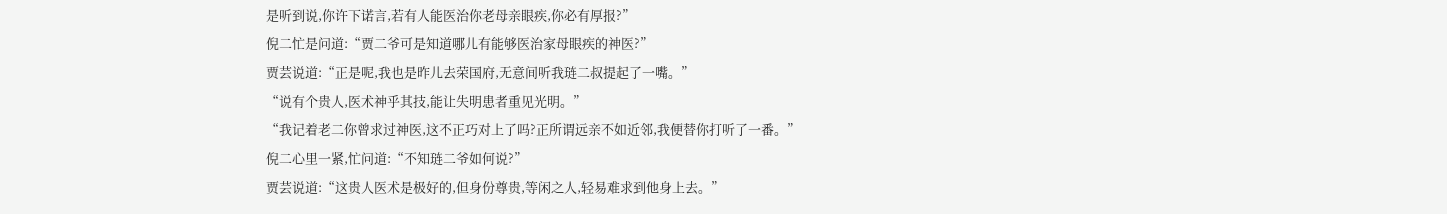是听到说,你许下诺言,若有人能医治你老母亲眼疾,你必有厚报?”
倪二忙是问道:“贾二爷可是知道哪儿有能够医治家母眼疾的神医?”
贾芸说道:“正是呢,我也是昨儿去荣国府,无意间听我琏二叔提起了一嘴。”
“说有个贵人,医术神乎其技,能让失明患者重见光明。”
“我记着老二你曾求过神医,这不正巧对上了吗?正所谓远亲不如近邻,我便替你打听了一番。”
倪二心里一紧,忙问道:“不知琏二爷如何说?”
贾芸说道:“这贵人医术是极好的,但身份尊贵,等闲之人,轻易难求到他身上去。”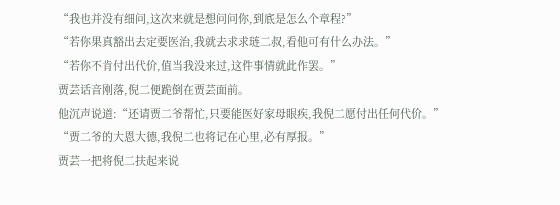“我也并没有细问,这次来就是想问问你,到底是怎么个章程?”
“若你果真豁出去定要医治,我就去求求琏二叔,看他可有什么办法。”
“若你不肯付出代价,值当我没来过,这件事情就此作罢。”
贾芸话音刚落,倪二便跪倒在贾芸面前。
他沉声说道:“还请贾二爷帮忙,只要能医好家母眼疾,我倪二愿付出任何代价。”
“贾二爷的大恩大德,我倪二也将记在心里,必有厚报。”
贾芸一把将倪二扶起来说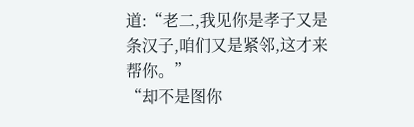道:“老二,我见你是孝子又是条汉子,咱们又是紧邻,这才来帮你。”
“却不是图你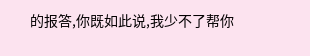的报答,你既如此说,我少不了帮你